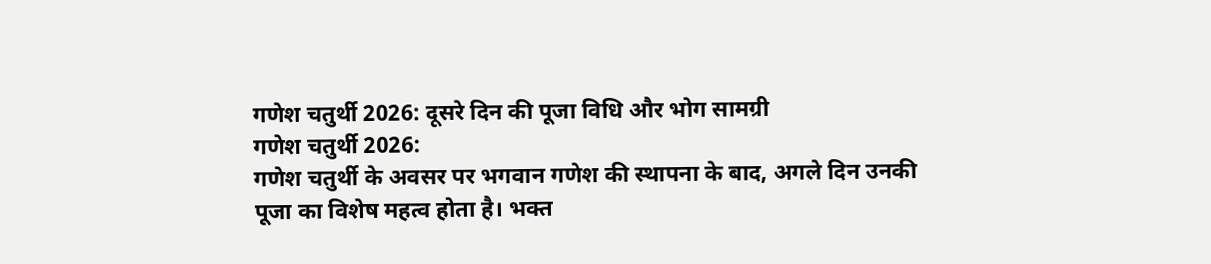गणेश चतुर्थी 2026: दूसरे दिन की पूजा विधि और भोग सामग्री
गणेश चतुर्थी 2026:
गणेश चतुर्थी के अवसर पर भगवान गणेश की स्थापना के बाद, अगले दिन उनकी पूजा का विशेष महत्व होता है। भक्त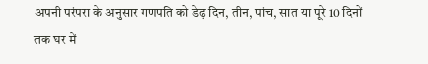अपनी परंपरा के अनुसार गणपति को डेढ़ दिन, तीन, पांच, सात या पूरे 10 दिनों तक घर में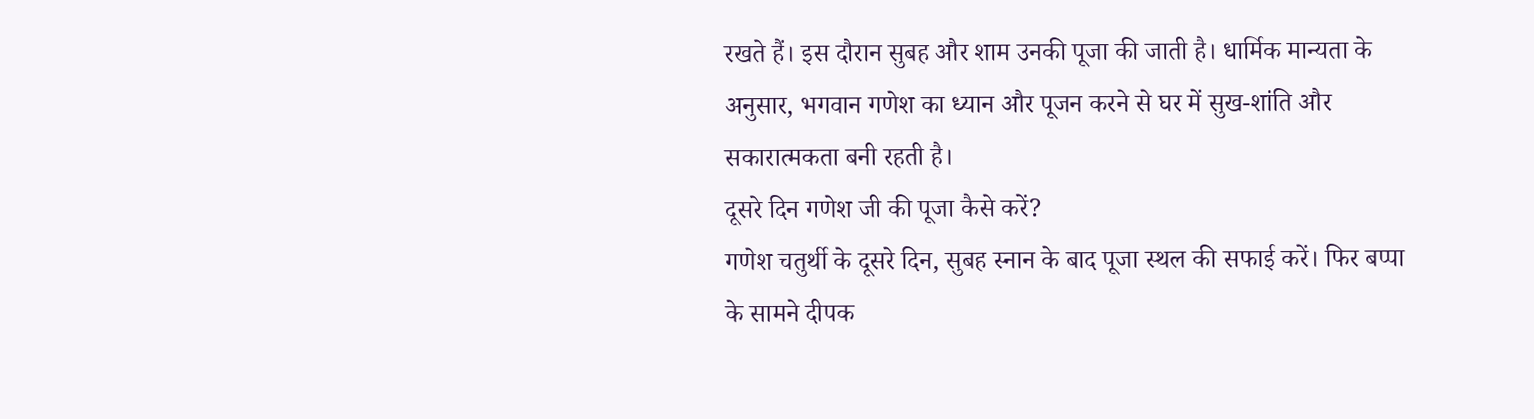रखते हैं। इस दौरान सुबह और शाम उनकी पूजा की जाती है। धार्मिक मान्यता के अनुसार, भगवान गणेश का ध्यान और पूजन करने से घर में सुख-शांति और सकारात्मकता बनी रहती है।
दूसरे दिन गणेश जी की पूजा कैसे करें?
गणेश चतुर्थी के दूसरे दिन, सुबह स्नान के बाद पूजा स्थल की सफाई करें। फिर बप्पा के सामने दीपक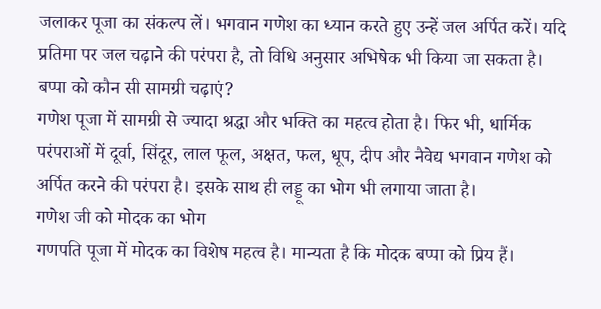जलाकर पूजा का संकल्प लें। भगवान गणेश का ध्यान करते हुए उन्हें जल अर्पित करें। यदि प्रतिमा पर जल चढ़ाने की परंपरा है, तो विधि अनुसार अभिषेक भी किया जा सकता है।
बप्पा को कौन सी सामग्री चढ़ाएं?
गणेश पूजा में सामग्री से ज्यादा श्रद्धा और भक्ति का महत्व होता है। फिर भी, धार्मिक परंपराओं में दूर्वा, सिंदूर, लाल फूल, अक्षत, फल, धूप, दीप और नैवेद्य भगवान गणेश को अर्पित करने की परंपरा है। इसके साथ ही लड्डू का भोग भी लगाया जाता है।
गणेश जी को मोदक का भोग
गणपति पूजा में मोदक का विशेष महत्व है। मान्यता है कि मोदक बप्पा को प्रिय हैं।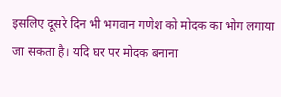इसलिए दूसरे दिन भी भगवान गणेश को मोदक का भोग लगाया जा सकता है। यदि घर पर मोदक बनाना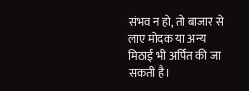संभव न हो, तो बाजार से लाए मोदक या अन्य मिठाई भी अर्पित की जा सकती है।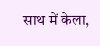साथ में केला,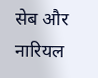सेब और नारियल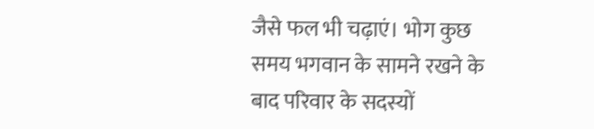जैसे फल भी चढ़ाएं। भोग कुछ समय भगवान के सामने रखने के बाद परिवार के सदस्यों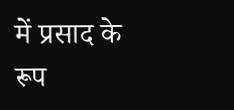में प्रसाद के रूप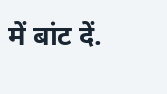में बांट दें.